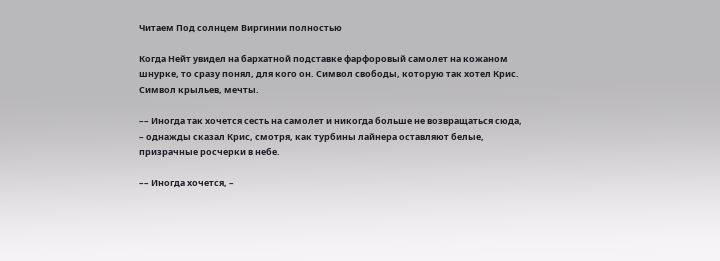Читаем Под солнцем Виргинии полностью

Когда Нейт увидел на бархатной подставке фарфоровый самолет на кожаном шнурке, то сразу понял, для кого он. Символ свободы, которую так хотел Крис. Символ крыльев, мечты.

–– Иногда так хочется сесть на самолет и никогда больше не возвращаться сюда, – однажды сказал Крис, смотря, как турбины лайнера оставляют белые, призрачные росчерки в небе.

–– Иногда хочется, –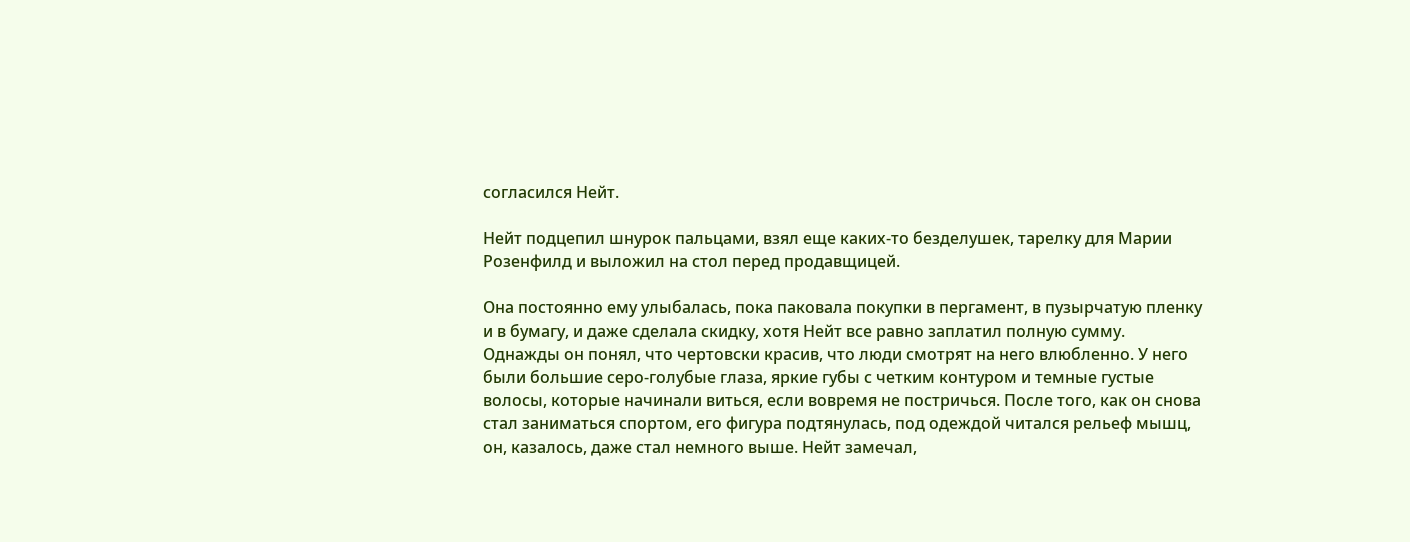согласился Нейт.

Нейт подцепил шнурок пальцами, взял еще каких-то безделушек, тарелку для Марии Розенфилд и выложил на стол перед продавщицей.

Она постоянно ему улыбалась, пока паковала покупки в пергамент, в пузырчатую пленку и в бумагу, и даже сделала скидку, хотя Нейт все равно заплатил полную сумму. Однажды он понял, что чертовски красив, что люди смотрят на него влюбленно. У него были большие серо-голубые глаза, яркие губы с четким контуром и темные густые волосы, которые начинали виться, если вовремя не постричься. После того, как он снова стал заниматься спортом, его фигура подтянулась, под одеждой читался рельеф мышц, он, казалось, даже стал немного выше. Нейт замечал,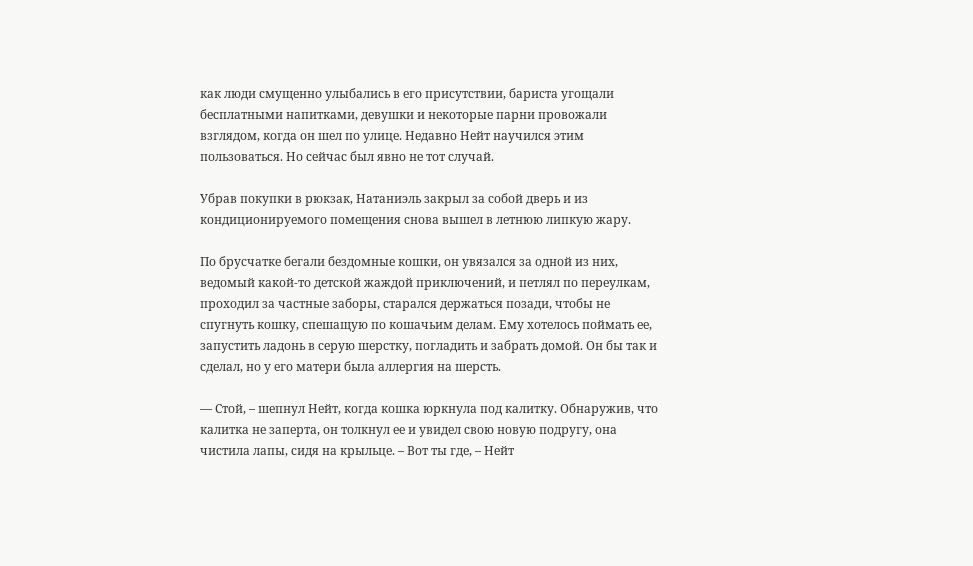как люди смущенно улыбались в его присутствии, бариста угощали бесплатными напитками, девушки и некоторые парни провожали взглядом, когда он шел по улице. Недавно Нейт научился этим пользоваться. Но сейчас был явно не тот случай.

Убрав покупки в рюкзак, Натаниэль закрыл за собой дверь и из кондиционируемого помещения снова вышел в летнюю липкую жару.

По брусчатке бегали бездомные кошки, он увязался за одной из них, ведомый какой-то детской жаждой приключений, и петлял по переулкам, проходил за частные заборы, старался держаться позади, чтобы не спугнуть кошку, спешащую по кошачьим делам. Ему хотелось поймать ее, запустить ладонь в серую шерстку, погладить и забрать домой. Он бы так и сделал, но у его матери была аллергия на шерсть.

–– Стой, – шепнул Нейт, когда кошка юркнула под калитку. Обнаружив, что калитка не заперта, он толкнул ее и увидел свою новую подругу, она чистила лапы, сидя на крыльце. – Вот ты где, – Нейт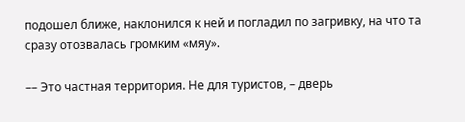подошел ближе, наклонился к ней и погладил по загривку, на что та сразу отозвалась громким «мяу».

–– Это частная территория. Не для туристов, – дверь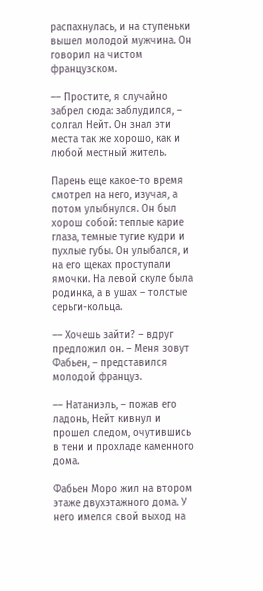распахнулась, и на ступеньки вышел молодой мужчина. Он говорил на чистом французском.

–– Простите, я случайно забрел сюда: заблудился, – солгал Нейт. Он знал эти места так же хорошо, как и любой местный житель.

Парень еще какое-то время смотрел на него, изучая, а потом улыбнулся. Он был хорош собой: теплые карие глаза, темные тугие кудри и пухлые губы. Он улыбался, и на его щеках проступали ямочки. На левой скуле была родинка, а в ушах – толстые серьги-кольца.

–– Хочешь зайти? – вдруг предложил он. – Меня зовут Фабьен, – представился молодой француз.

–– Натаниэль, – пожав его ладонь, Нейт кивнул и прошел следом, очутившись в тени и прохладе каменного дома.

Фабьен Моро жил на втором этаже двухэтажного дома. У него имелся свой выход на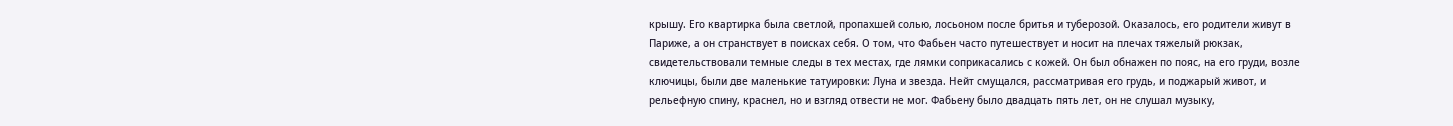крышу. Его квартирка была светлой, пропахшей солью, лосьоном после бритья и туберозой. Оказалось, его родители живут в Париже, а он странствует в поисках себя. О том, что Фабьен часто путешествует и носит на плечах тяжелый рюкзак, свидетельствовали темные следы в тех местах, где лямки соприкасались с кожей. Он был обнажен по пояс, на его груди, возле ключицы, были две маленькие татуировки: Луна и звезда. Нейт смущался, рассматривая его грудь, и поджарый живот, и рельефную спину, краснел, но и взгляд отвести не мог. Фабьену было двадцать пять лет, он не слушал музыку,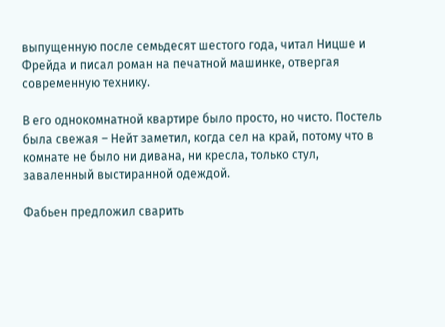выпущенную после семьдесят шестого года, читал Ницше и Фрейда и писал роман на печатной машинке, отвергая современную технику.

В его однокомнатной квартире было просто, но чисто. Постель была свежая – Нейт заметил, когда сел на край, потому что в комнате не было ни дивана, ни кресла, только стул, заваленный выстиранной одеждой.

Фабьен предложил сварить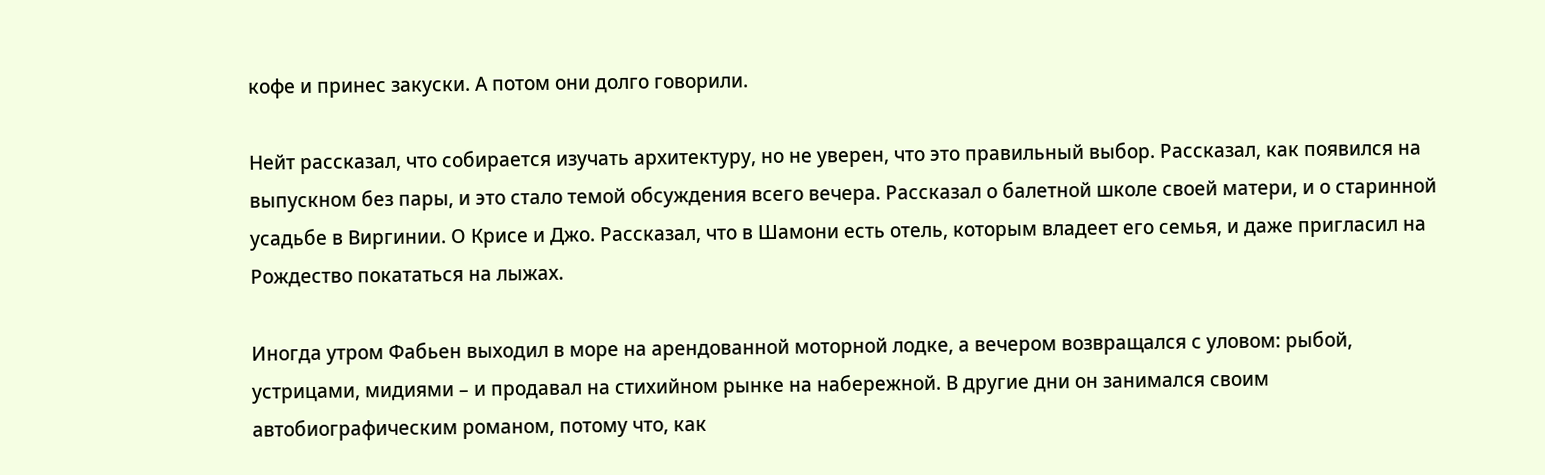кофе и принес закуски. А потом они долго говорили.

Нейт рассказал, что собирается изучать архитектуру, но не уверен, что это правильный выбор. Рассказал, как появился на выпускном без пары, и это стало темой обсуждения всего вечера. Рассказал о балетной школе своей матери, и о старинной усадьбе в Виргинии. О Крисе и Джо. Рассказал, что в Шамони есть отель, которым владеет его семья, и даже пригласил на Рождество покататься на лыжах.

Иногда утром Фабьен выходил в море на арендованной моторной лодке, а вечером возвращался с уловом: рыбой, устрицами, мидиями – и продавал на стихийном рынке на набережной. В другие дни он занимался своим автобиографическим романом, потому что, как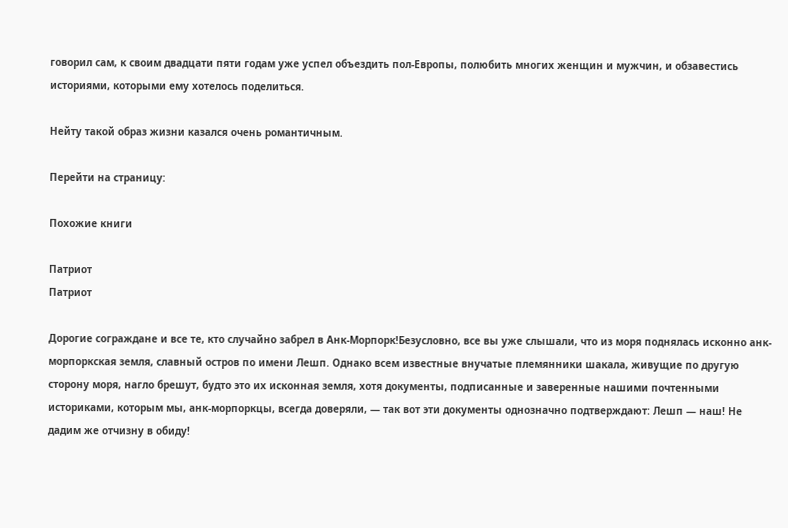говорил сам, к своим двадцати пяти годам уже успел объездить пол-Европы, полюбить многих женщин и мужчин, и обзавестись историями, которыми ему хотелось поделиться.

Нейту такой образ жизни казался очень романтичным.

Перейти на страницу:

Похожие книги

Патриот
Патриот

Дорогие сограждане и все те, кто случайно забрел в Анк-Морпорк!Безусловно, все вы уже слышали, что из моря поднялась исконно анк-морпоркская земля, славный остров по имени Лешп. Однако всем известные внучатые племянники шакала, живущие по другую сторону моря, нагло брешут, будто это их исконная земля, хотя документы, подписанные и заверенные нашими почтенными историками, которым мы, анк-морпоркцы, всегда доверяли, — так вот эти документы однозначно подтверждают: Лешп — наш! Не дадим же отчизну в обиду!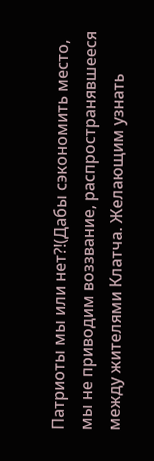Патриоты мы или нет?!(Дабы сэкономить место, мы не приводим воззвание, распространявшееся между жителями Клатча. Желающим узнать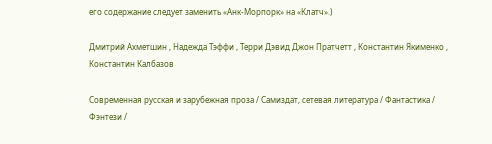его содержание следует заменить «Анк-Морпорк» на «Клатч».)

Дмитрий Ахметшин , Надежда Тэффи , Терри Дэвид Джон Пратчетт , Константин Якименко , Константин Калбазов

Современная русская и зарубежная проза / Самиздат, сетевая литература / Фантастика / Фэнтези /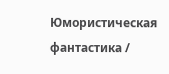Юмористическая фантастика /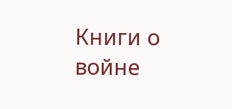Книги о войне